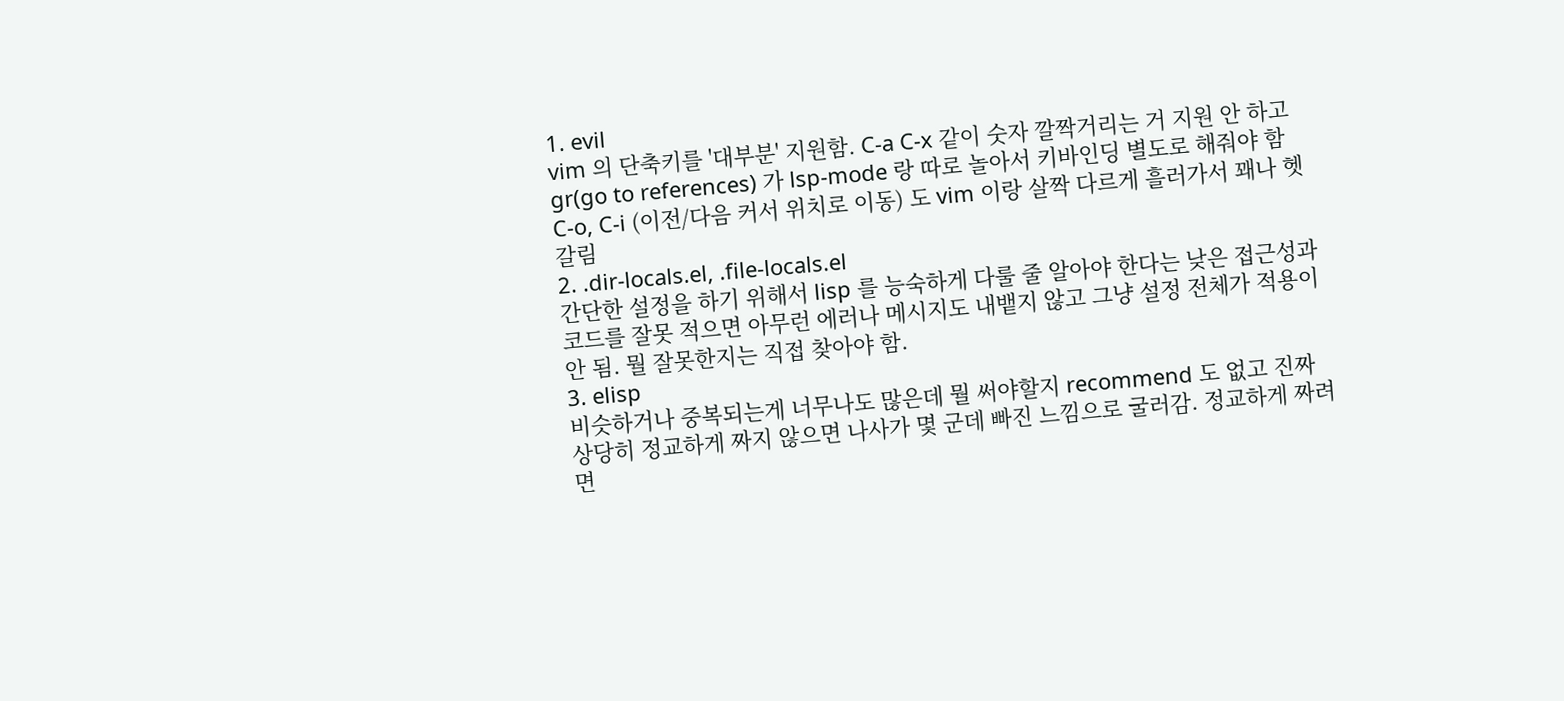1. evil
vim 의 단축키를 '대부분' 지원함. C-a C-x 같이 숫자 깔짝거리는 거 지원 안 하고 gr(go to references) 가 lsp-mode 랑 따로 놀아서 키바인딩 별도로 해줘야 함
C-o, C-i (이전/다음 커서 위치로 이동) 도 vim 이랑 살짝 다르게 흘러가서 꽤나 헷갈림
2. .dir-locals.el, .file-locals.el
간단한 설정을 하기 위해서 lisp 를 능숙하게 다룰 줄 알아야 한다는 낮은 접근성과 코드를 잘못 적으면 아무런 에러나 메시지도 내뱉지 않고 그냥 설정 전체가 적용이 안 됨. 뭘 잘못한지는 직접 찾아야 함.
3. elisp
비슷하거나 중복되는게 너무나도 많은데 뭘 써야할지 recommend 도 없고 진짜 상당히 정교하게 짜지 않으면 나사가 몇 군데 빠진 느낌으로 굴러감. 정교하게 짜려면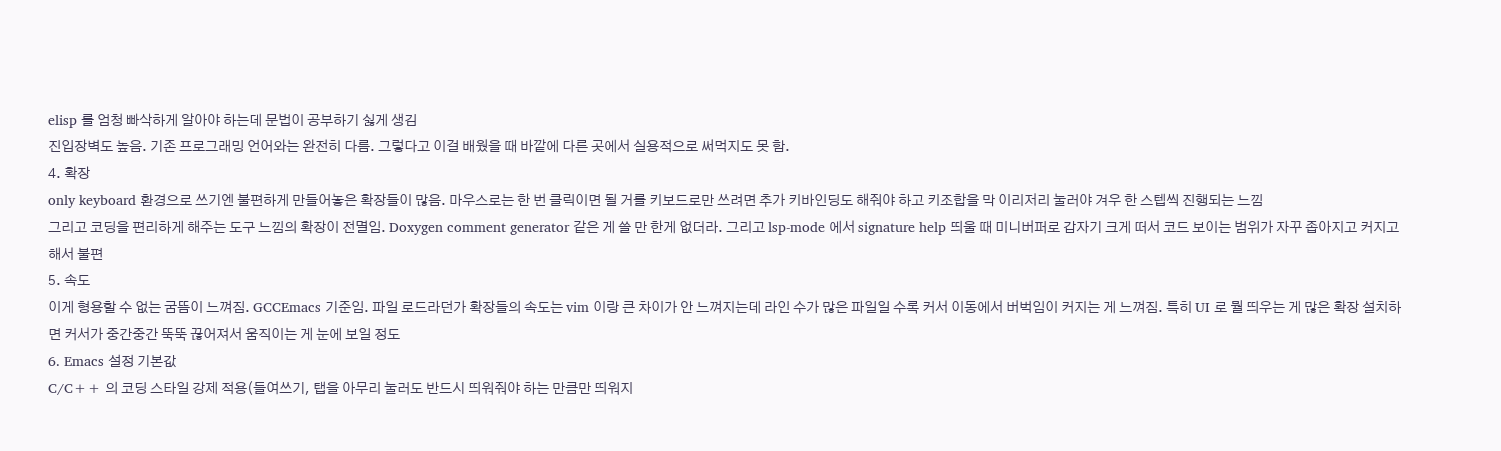elisp 를 엄청 빠삭하게 알아야 하는데 문법이 공부하기 싫게 생김
진입장벽도 높음. 기존 프로그래밍 언어와는 완전히 다름. 그렇다고 이걸 배웠을 때 바깥에 다른 곳에서 실용적으로 써먹지도 못 함.
4. 확장
only keyboard 환경으로 쓰기엔 불편하게 만들어놓은 확장들이 많음. 마우스로는 한 번 클릭이면 될 거를 키보드로만 쓰려면 추가 키바인딩도 해줘야 하고 키조합을 막 이리저리 눌러야 겨우 한 스텝씩 진행되는 느낌
그리고 코딩을 편리하게 해주는 도구 느낌의 확장이 전멸임. Doxygen comment generator 같은 게 쓸 만 한게 없더라. 그리고 lsp-mode 에서 signature help 띄울 때 미니버퍼로 갑자기 크게 떠서 코드 보이는 범위가 자꾸 좁아지고 커지고 해서 불편
5. 속도
이게 형용할 수 없는 굼뜸이 느껴짐. GCCEmacs 기준임. 파일 로드라던가 확장들의 속도는 vim 이랑 큰 차이가 안 느껴지는데 라인 수가 많은 파일일 수록 커서 이동에서 버벅임이 커지는 게 느껴짐. 특히 UI 로 뭘 띄우는 게 많은 확장 설치하면 커서가 중간중간 뚝뚝 끊어져서 움직이는 게 눈에 보일 정도
6. Emacs 설정 기본값
C/C++ 의 코딩 스타일 강제 적용(들여쓰기, 탭을 아무리 눌러도 반드시 띄워줘야 하는 만큼만 띄워지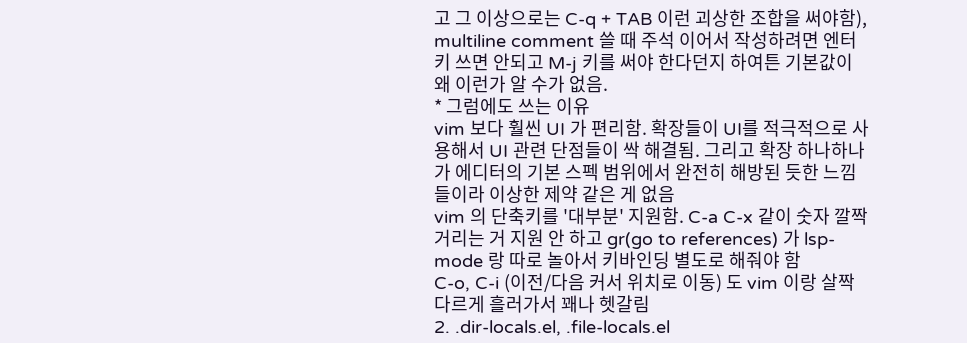고 그 이상으로는 C-q + TAB 이런 괴상한 조합을 써야함),
multiline comment 쓸 때 주석 이어서 작성하려면 엔터키 쓰면 안되고 M-j 키를 써야 한다던지 하여튼 기본값이 왜 이런가 알 수가 없음.
* 그럼에도 쓰는 이유
vim 보다 훨씬 UI 가 편리함. 확장들이 UI를 적극적으로 사용해서 UI 관련 단점들이 싹 해결됨. 그리고 확장 하나하나가 에디터의 기본 스펙 범위에서 완전히 해방된 듯한 느낌들이라 이상한 제약 같은 게 없음
vim 의 단축키를 '대부분' 지원함. C-a C-x 같이 숫자 깔짝거리는 거 지원 안 하고 gr(go to references) 가 lsp-mode 랑 따로 놀아서 키바인딩 별도로 해줘야 함
C-o, C-i (이전/다음 커서 위치로 이동) 도 vim 이랑 살짝 다르게 흘러가서 꽤나 헷갈림
2. .dir-locals.el, .file-locals.el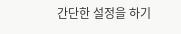간단한 설정을 하기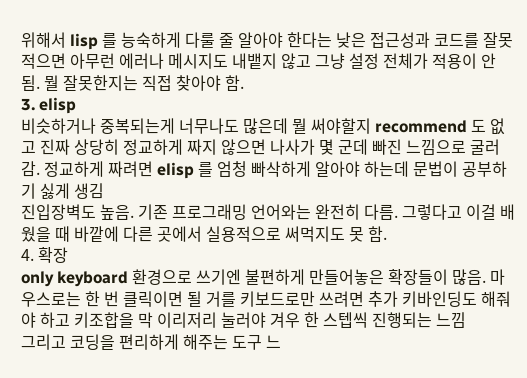위해서 lisp 를 능숙하게 다룰 줄 알아야 한다는 낮은 접근성과 코드를 잘못 적으면 아무런 에러나 메시지도 내뱉지 않고 그냥 설정 전체가 적용이 안 됨. 뭘 잘못한지는 직접 찾아야 함.
3. elisp
비슷하거나 중복되는게 너무나도 많은데 뭘 써야할지 recommend 도 없고 진짜 상당히 정교하게 짜지 않으면 나사가 몇 군데 빠진 느낌으로 굴러감. 정교하게 짜려면 elisp 를 엄청 빠삭하게 알아야 하는데 문법이 공부하기 싫게 생김
진입장벽도 높음. 기존 프로그래밍 언어와는 완전히 다름. 그렇다고 이걸 배웠을 때 바깥에 다른 곳에서 실용적으로 써먹지도 못 함.
4. 확장
only keyboard 환경으로 쓰기엔 불편하게 만들어놓은 확장들이 많음. 마우스로는 한 번 클릭이면 될 거를 키보드로만 쓰려면 추가 키바인딩도 해줘야 하고 키조합을 막 이리저리 눌러야 겨우 한 스텝씩 진행되는 느낌
그리고 코딩을 편리하게 해주는 도구 느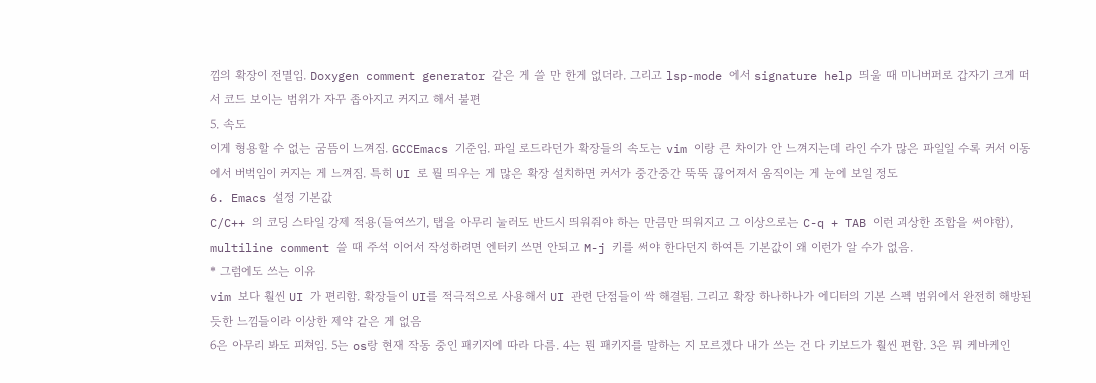낌의 확장이 전멸임. Doxygen comment generator 같은 게 쓸 만 한게 없더라. 그리고 lsp-mode 에서 signature help 띄울 때 미니버퍼로 갑자기 크게 떠서 코드 보이는 범위가 자꾸 좁아지고 커지고 해서 불편
5. 속도
이게 형용할 수 없는 굼뜸이 느껴짐. GCCEmacs 기준임. 파일 로드라던가 확장들의 속도는 vim 이랑 큰 차이가 안 느껴지는데 라인 수가 많은 파일일 수록 커서 이동에서 버벅임이 커지는 게 느껴짐. 특히 UI 로 뭘 띄우는 게 많은 확장 설치하면 커서가 중간중간 뚝뚝 끊어져서 움직이는 게 눈에 보일 정도
6. Emacs 설정 기본값
C/C++ 의 코딩 스타일 강제 적용(들여쓰기, 탭을 아무리 눌러도 반드시 띄워줘야 하는 만큼만 띄워지고 그 이상으로는 C-q + TAB 이런 괴상한 조합을 써야함),
multiline comment 쓸 때 주석 이어서 작성하려면 엔터키 쓰면 안되고 M-j 키를 써야 한다던지 하여튼 기본값이 왜 이런가 알 수가 없음.
* 그럼에도 쓰는 이유
vim 보다 훨씬 UI 가 편리함. 확장들이 UI를 적극적으로 사용해서 UI 관련 단점들이 싹 해결됨. 그리고 확장 하나하나가 에디터의 기본 스펙 범위에서 완전히 해방된 듯한 느낌들이라 이상한 제약 같은 게 없음
6은 아무리 봐도 피쳐임. 5는 os랑 현재 작동 중인 패키지에 따라 다름. 4는 뭔 패키지를 말하는 지 모르겠다 내가 쓰는 건 다 키보드가 훨씬 편함. 3은 뭐 케바케인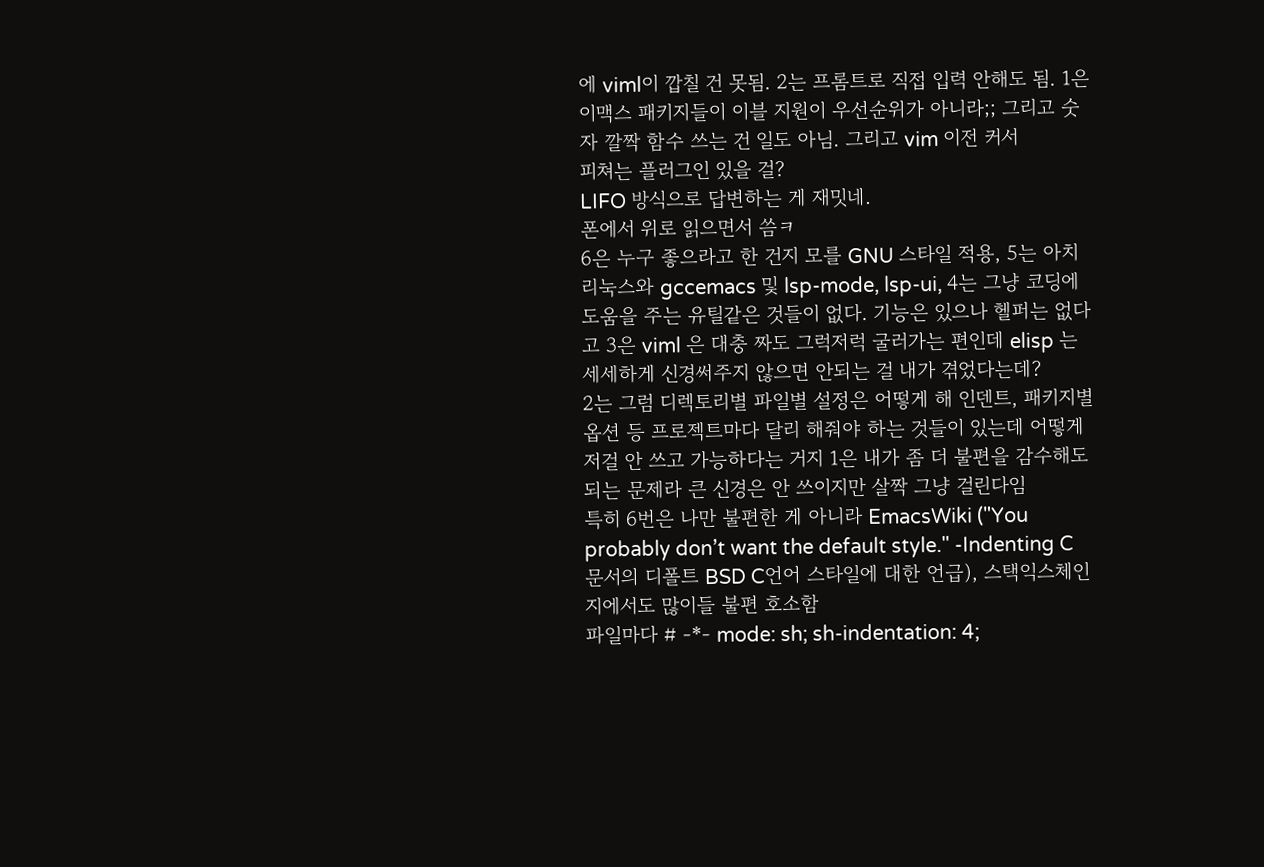에 viml이 깝칠 건 못됨. 2는 프롬트로 직접 입력 안해도 됨. 1은 이맥스 패키지들이 이블 지원이 우선순위가 아니라;; 그리고 숫자 깔짝 함수 쓰는 건 일도 아님. 그리고 vim 이전 커서
피쳐는 플러그인 있을 걸?
LIFO 방식으로 답변하는 게 재밋네.
폰에서 위로 읽으면서 씀ㅋ
6은 누구 좋으라고 한 건지 모를 GNU 스타일 적용, 5는 아치 리눅스와 gccemacs 및 lsp-mode, lsp-ui, 4는 그냥 코딩에 도움을 주는 유틸같은 것들이 없다. 기능은 있으나 헬퍼는 없다고 3은 viml 은 대충 짜도 그럭저럭 굴러가는 편인데 elisp 는 세세하게 신경써주지 않으면 안되는 걸 내가 겪었다는데?
2는 그럼 디렉토리별 파일별 설정은 어떻게 해 인덴트, 패키지별 옵션 등 프로젝트마다 달리 해줘야 하는 것들이 있는데 어떻게 저걸 안 쓰고 가능하다는 거지 1은 내가 좀 더 불편을 감수해도 되는 문제라 큰 신경은 안 쓰이지만 살짝 그냥 걸린다임
특히 6번은 나만 불편한 게 아니라 EmacsWiki ("You probably don’t want the default style." -Indenting C 문서의 디폴트 BSD C언어 스타일에 대한 언급), 스택익스체인지에서도 많이들 불편 호소함
파일마다 # -*- mode: sh; sh-indentation: 4;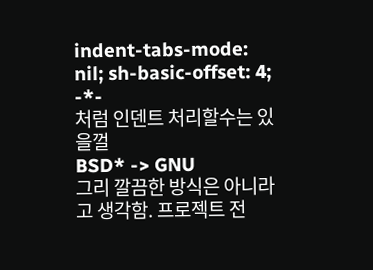indent-tabs-mode: nil; sh-basic-offset: 4; -*-
처럼 인덴트 처리할수는 있을껄
BSD* -> GNU
그리 깔끔한 방식은 아니라고 생각함. 프로젝트 전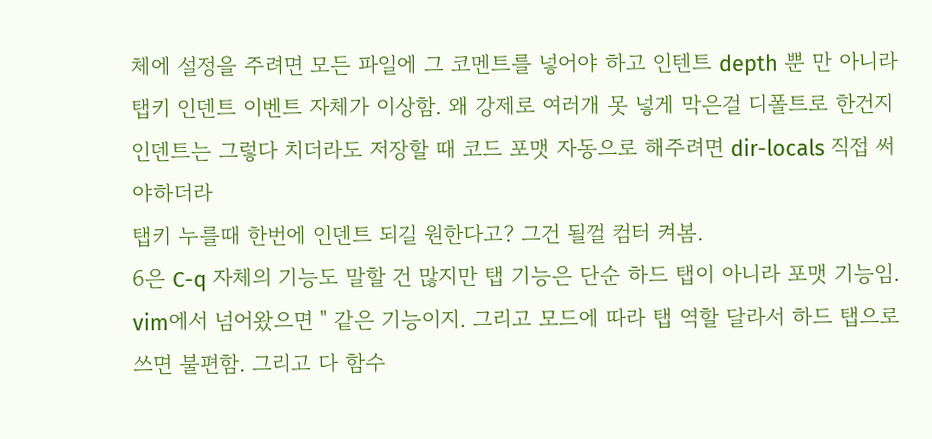체에 설정을 주려면 모든 파일에 그 코멘트를 넣어야 하고 인텐트 depth 뿐 만 아니라 탭키 인덴트 이벤트 자체가 이상함. 왜 강제로 여러개 못 넣게 막은걸 디폴트로 한건지 인덴트는 그렇다 치더라도 저장할 때 코드 포맷 자동으로 해주려면 dir-locals 직접 써야하더라
탭키 누를때 한번에 인덴트 되길 원한다고? 그건 될껄 컴터 켜봄.
6은 C-q 자체의 기능도 말할 건 많지만 탭 기능은 단순 하드 탭이 아니라 포맷 기능임. vim에서 넘어왔으면 " 같은 기능이지. 그리고 모드에 따라 탭 역할 달라서 하드 탭으로 쓰면 불편함. 그리고 다 함수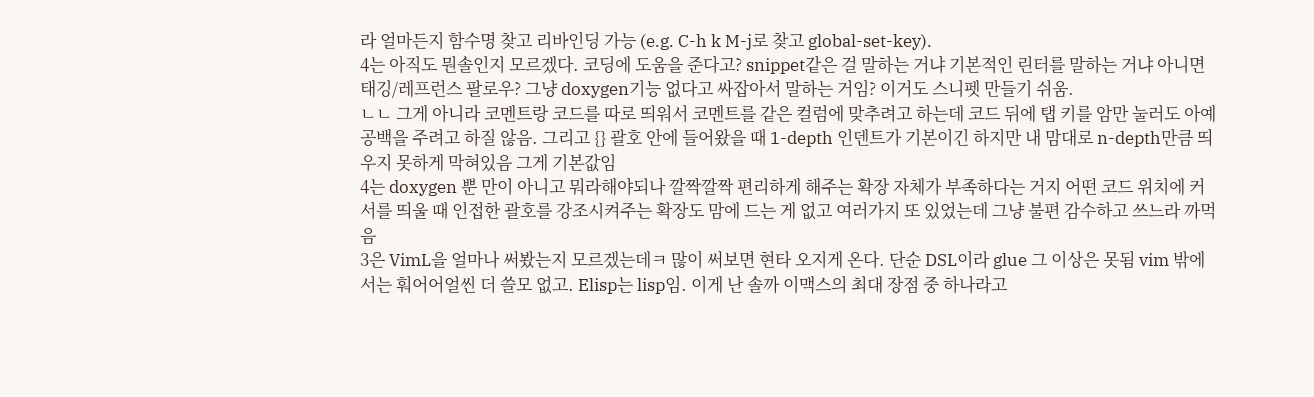라 얼마든지 함수명 찾고 리바인딩 가능 (e.g. C-h k M-j로 찾고 global-set-key).
4는 아직도 뭔솔인지 모르겠다. 코딩에 도움을 준다고? snippet같은 걸 말하는 거냐 기본적인 린터를 말하는 거냐 아니면 태깅/레프런스 팔로우? 그냥 doxygen기능 없다고 싸잡아서 말하는 거임? 이거도 스니펫 만들기 쉬움.
ㄴㄴ 그게 아니라 코멘트랑 코드를 따로 띄워서 코멘트를 같은 컬럼에 맞추려고 하는데 코드 뒤에 탭 키를 암만 눌러도 아예 공백을 주려고 하질 않음. 그리고 {} 괄호 안에 들어왔을 때 1-depth 인덴트가 기본이긴 하지만 내 맘대로 n-depth만큼 띄우지 못하게 막혀있음 그게 기본값임
4는 doxygen 뿐 만이 아니고 뭐라해야되나 깔짝깔짝 편리하게 해주는 확장 자체가 부족하다는 거지 어떤 코드 위치에 커서를 띄울 때 인접한 괄호를 강조시켜주는 확장도 맘에 드는 게 없고 여러가지 또 있었는데 그냥 불편 감수하고 쓰느라 까먹음
3은 VimL을 얼마나 써봤는지 모르겠는데ㅋ 많이 써보면 현타 오지게 온다. 단순 DSL이라 glue 그 이상은 못됨 vim 밖에서는 훠어어얼씬 더 쓸모 없고. Elisp는 lisp임. 이게 난 솔까 이맥스의 최대 장점 중 하나라고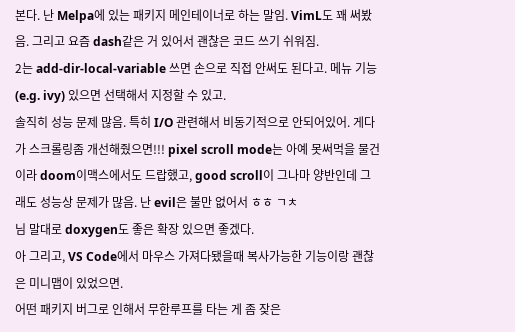본다. 난 Melpa에 있는 패키지 메인테이너로 하는 말임. VimL도 꽤 써봤음. 그리고 요즘 dash같은 거 있어서 괜찮은 코드 쓰기 쉬워짐.
2는 add-dir-local-variable 쓰면 손으로 직접 안써도 된다고. 메뉴 기능 (e.g. ivy) 있으면 선택해서 지정할 수 있고.
솔직히 성능 문제 많음. 특히 I/O 관련해서 비동기적으로 안되어있어. 게다가 스크롤링좀 개선해줬으면!!! pixel scroll mode는 아예 못써먹을 물건이라 doom이맥스에서도 드랍했고, good scroll이 그나마 양반인데 그래도 성능상 문제가 많음. 난 evil은 불만 없어서 ㅎㅎ ㄱㅊ
님 말대로 doxygen도 좋은 확장 있으면 좋겠다.
아 그리고, VS Code에서 마우스 가져다됐을때 복사가능한 기능이랑 괜찮은 미니맵이 있었으면.
어떤 패키지 버그로 인해서 무한루프를 타는 게 좀 잦은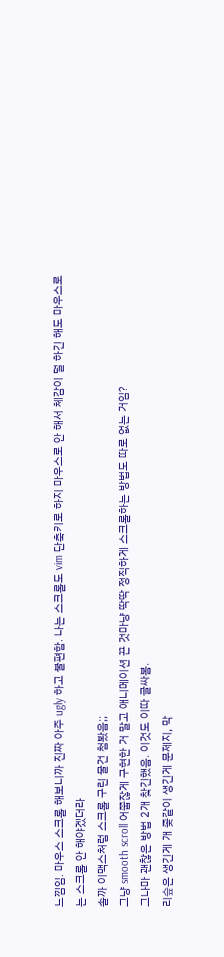느낌임. 마우스 스크롤 해보니까 진짜 아주 ugly 하고 불편함. 나는 스크롤도 vim 단축키로 하지 마우스로 안 해서 체감이 덜 하긴 해도 마우스로는 스크롤 안 해야겠더라
솔까 이맥스처럼 스크롤 구린 물건 첨봤음;;
그냥 smooth scroll 어쭙잖게 구현한 거 말고 애니메이션 끈 것마냥 딱딱 정직하게 스크롤하는 방법도 따로 없는 거임?
그나마 괜찮은 방법 2개 찾긴했음. 이것도 이따 글싸봄.
리슾은 생긴게 개 좆같이 생긴게 문제지, 막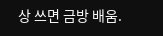상 쓰면 금방 배움.